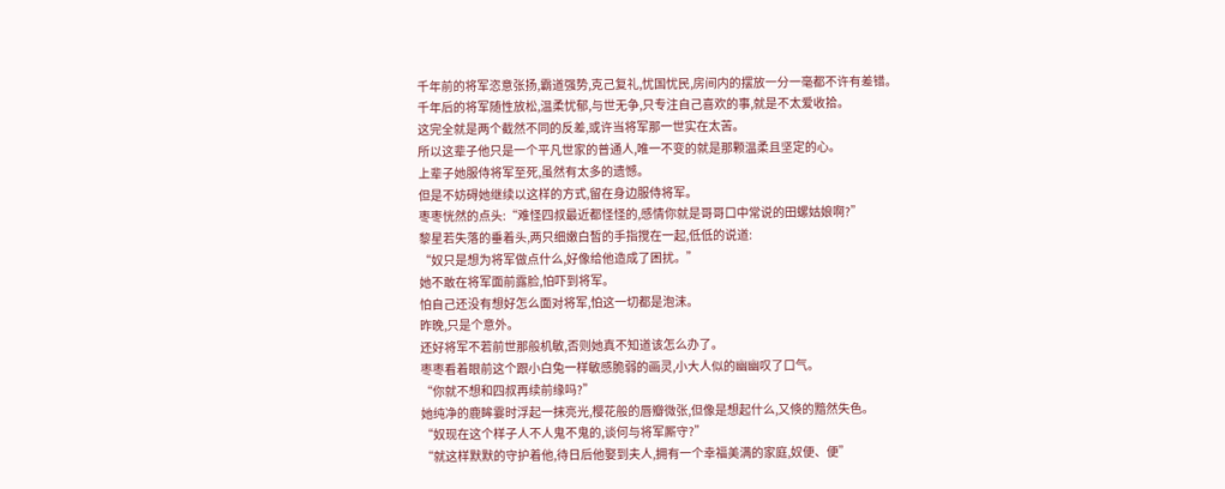千年前的将军恣意张扬,霸道强势,克己复礼,忧国忧民,房间内的摆放一分一毫都不许有差错。
千年后的将军随性放松,温柔忧郁,与世无争,只专注自己喜欢的事,就是不太爱收拾。
这完全就是两个截然不同的反差,或许当将军那一世实在太苦。
所以这辈子他只是一个平凡世家的普通人,唯一不变的就是那颗温柔且坚定的心。
上辈子她服侍将军至死,虽然有太多的遗憾。
但是不妨碍她继续以这样的方式,留在身边服侍将军。
枣枣恍然的点头:“难怪四叔最近都怪怪的,感情你就是哥哥口中常说的田螺姑娘啊?”
黎星若失落的垂着头,两只细嫩白皙的手指搅在一起,低低的说道:
“奴只是想为将军做点什么,好像给他造成了困扰。”
她不敢在将军面前露脸,怕吓到将军。
怕自己还没有想好怎么面对将军,怕这一切都是泡沫。
昨晚,只是个意外。
还好将军不若前世那般机敏,否则她真不知道该怎么办了。
枣枣看着眼前这个跟小白兔一样敏感脆弱的画灵,小大人似的幽幽叹了口气。
“你就不想和四叔再续前缘吗?”
她纯净的鹿眸霎时浮起一抹亮光,樱花般的唇瓣微张,但像是想起什么,又倏的黯然失色。
“奴现在这个样子人不人鬼不鬼的,谈何与将军厮守?”
“就这样默默的守护着他,待日后他娶到夫人,拥有一个幸福美满的家庭,奴便、便”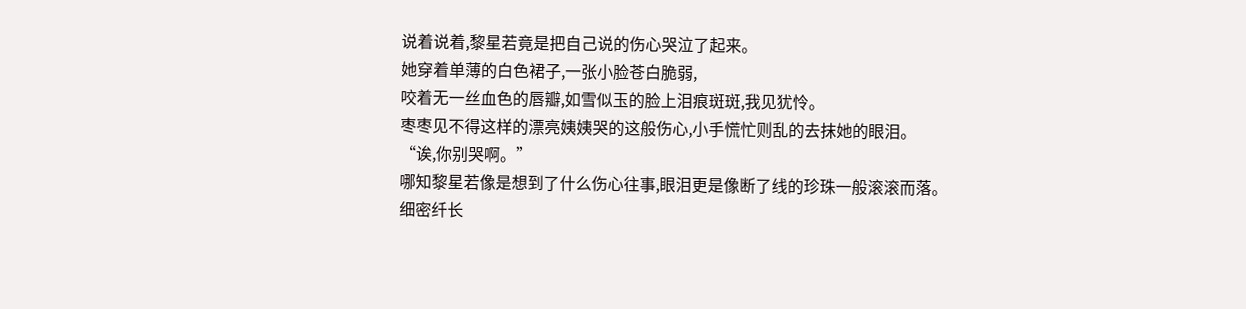说着说着,黎星若竟是把自己说的伤心哭泣了起来。
她穿着单薄的白色裙子,一张小脸苍白脆弱,
咬着无一丝血色的唇瓣,如雪似玉的脸上泪痕斑斑,我见犹怜。
枣枣见不得这样的漂亮姨姨哭的这般伤心,小手慌忙则乱的去抹她的眼泪。
“诶,你别哭啊。”
哪知黎星若像是想到了什么伤心往事,眼泪更是像断了线的珍珠一般滚滚而落。
细密纤长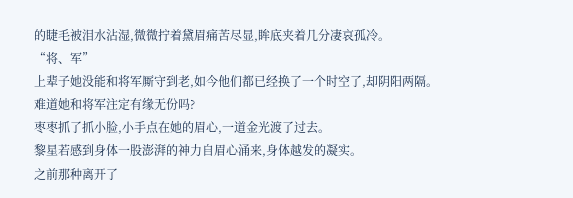的睫毛被泪水沾湿,微微拧着黛眉痛苦尽显,眸底夹着几分凄哀孤冷。
“将、军”
上辈子她没能和将军厮守到老,如今他们都已经换了一个时空了,却阴阳两隔。
难道她和将军注定有缘无份吗?
枣枣抓了抓小脸,小手点在她的眉心,一道金光渡了过去。
黎星若感到身体一股澎湃的神力自眉心涌来,身体越发的凝实。
之前那种离开了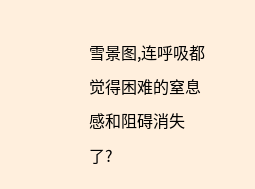雪景图,连呼吸都觉得困难的窒息感和阻碍消失了?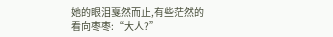她的眼泪戛然而止,有些茫然的看向枣枣:“大人?”